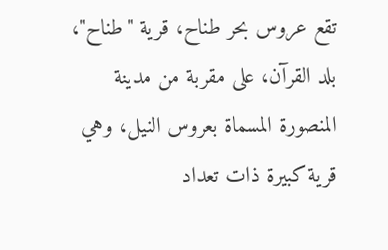تقع عروس بحر طناح، قرية "طناح"، بلد القرآن، على مقربة من مدينة المنصورة المسماة بعروس النيل، وهي قرية كبيرة ذات تعداد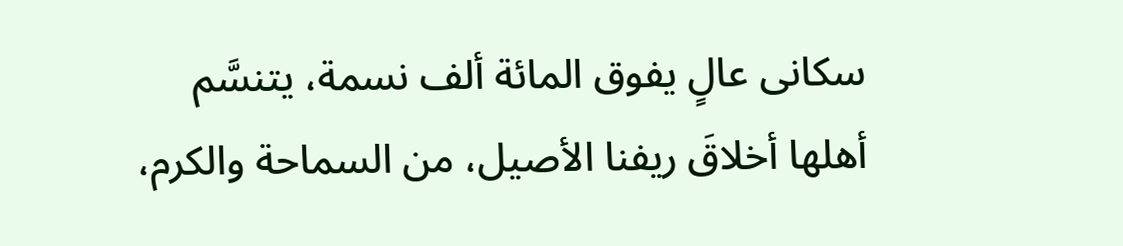سكانى عالٍ يفوق المائة ألف نسمة، يتنسَّم أهلها أخلاقَ ريفنا الأصيل، من السماحة والكرم،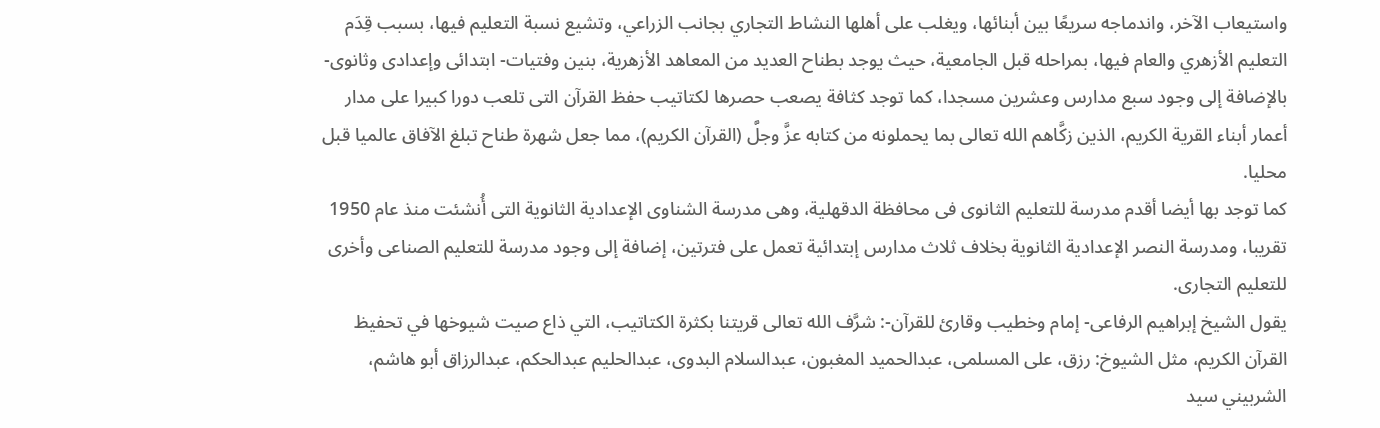واستيعاب الآخر، واندماجه سريعًا بين أبنائها، ويغلب على أهلها النشاط التجاري بجانب الزراعي، وتشيع نسبة التعليم فيها، بسبب قِدَم التعليم الأزهري والعام فيها، بمراحله قبل الجامعية، حيث يوجد بطناح العديد من المعاهد الأزهرية، بنين وفتيات- ابتدائى وإعدادى وثانوى- بالإضافة إلى وجود سبع مدارس وعشرين مسجدا، كما توجد كثافة يصعب حصرها لكتاتيب حفظ القرآن التى تلعب دورا كبيرا على مدار أعمار أبناء القرية الكريم، الذين زكَّاهم الله تعالى بما يحملونه من كتابه عزَّ وجلَّ (القرآن الكريم)، مما جعل شهرة طناح تبلغ الآفاق عالميا قبل محليا.
كما توجد بها أيضا أقدم مدرسة للتعليم الثانوى فى محافظة الدقهلية، وهى مدرسة الشناوى الإعدادية الثانوية التى أُنشئت منذ عام 1950 تقريبا، ومدرسة النصر الإعدادية الثانوية بخلاف ثلاث مدارس إبتدائية تعمل على فترتين، إضافة إلى وجود مدرسة للتعليم الصناعى وأخرى للتعليم التجارى.
يقول الشيخ إبراهيم الرفاعى- إمام وخطيب وقارئ للقرآن-: شرَّف الله تعالى قريتنا بكثرة الكتاتيب، التي ذاع صيت شيوخها في تحفيظ القرآن الكريم، مثل الشيوخ: رزق، على المسلمى، عبدالحميد المغبون، عبدالسلام البدوى، عبدالحليم عبدالحكم، عبدالرزاق أبو هاشم، الشربيني سيد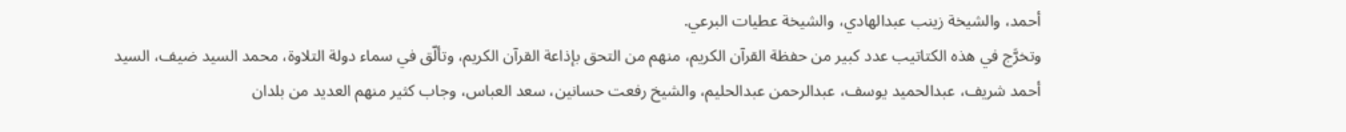أحمد، والشيخة زينب عبدالهادي، والشيخة عطيات البرعي.
وتخرَّج في هذه الكتاتيب عدد كبير من حفظة القرآن الكريم، منهم من التحق بإذاعة القرآن الكريم، وتألّق في سماء دولة التلاوة، محمد السيد ضيف، السيد أحمد شريف، عبدالحميد يوسف، عبدالرحمن عبدالحليم، والشيخ رفعت حسانين، سعد العباس، وجاب كثير منهم العديد من بلدان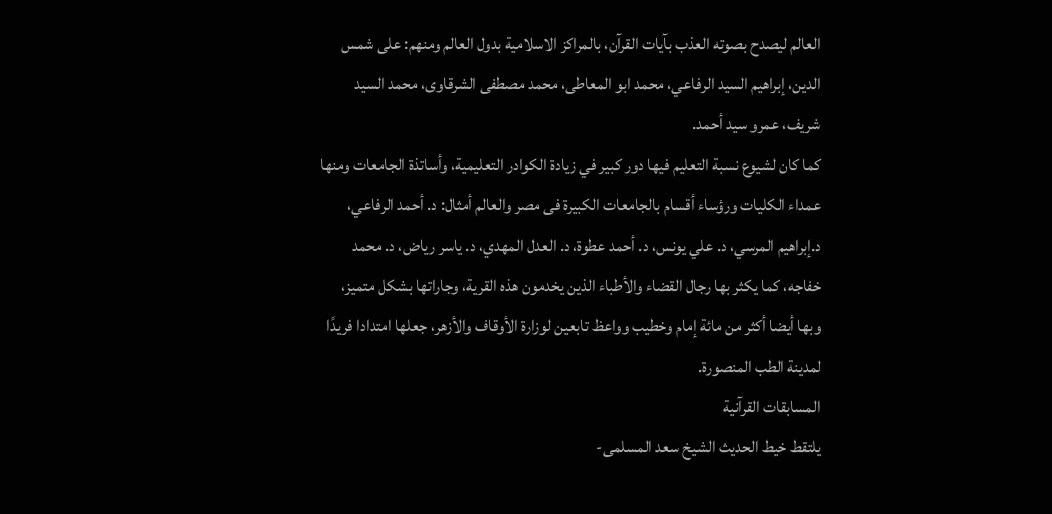العالم ليصدح بصوته العذب بآيات القرآن، بالمراكز الاسلامية بدول العالم ومنهم: على شمس الدين، إبراهيم السيد الرفاعي، محمد ابو المعاطى، محمد مصطفى الشرقاوى، محمد السيد شريف، عمرو سيد أحمد.
كما كان لشيوع نسبة التعليم فيها دور كبير في زيادة الكوادر التعليمية، وأساتذة الجامعات ومنها عمداء الكليات ورؤساء أقسام بالجامعات الكبيرة فى مصر والعالم أمثال: د. أحمد الرفاعي، د.إبراهيم المرسي، د. علي يونس، د. أحمد عطوة، د. العدل المهدي، د. ياسر رياض، د. محمد خفاجه، كما يكثر بها رجال القضاء والأطباء الذين يخدمون هذه القرية، وجاراتها بشكل متميز، وبها أيضا أكثر من مائة إمام وخطيب وواعظ تابعين لوزارة الأوقاف والأزهر، جعلها امتدادا فريدًا لمدينة الطب المنصورة.
المسابقات القرآنية
يلتقط خيط الحديث الشيخ سعد المسلمى-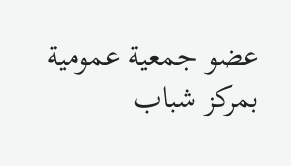عضو جمعية عمومية بمركز شباب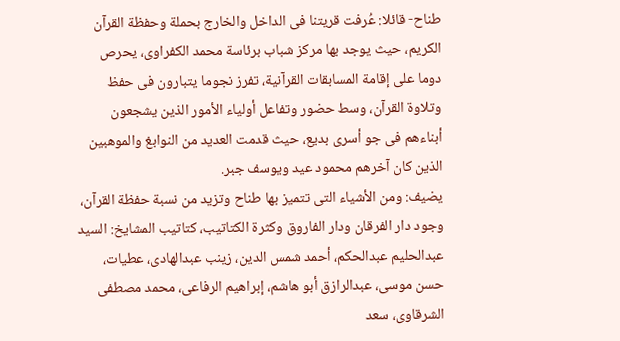طناح- قائلا: عُرفت قريتنا فى الداخل والخارج بحملة وحفظة القرآن الكريم، حيث يوجد بها مركز شباب برئاسة محمد الكفراوى، يحرص دوما على إقامة المسابقات القرآنية، تفرز نجوما يتبارون فى حفظ وتلاوة القرآن، وسط حضور وتفاعل أولياء الأمور الذين يشجعون أبناءهم فى جو أسرى بديع، حيث قدمت العديد من النوابغ والموهبين الذين كان آخرهم محمود عيد ويوسف جبر.
يضيف: ومن الأشياء التى تتميز بها طناح وتزيد من نسبة حفظة القرآن، وجود دار الفرقان ودار الفاروق وكثرة الكتاتيب، كتاتيب المشايخ: السيد عبدالحليم عبدالحكم، أحمد شمس الدين، زينب عبدالهادى، عطيات، حسن موسى، عبدالرازق أبو هاشم، إبراهيم الرفاعى، محمد مصطفى الشرقاوى، سعد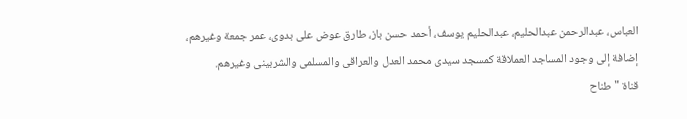العباس، عبدالرحمن عبدالحليم، عبدالحليم يوسف، أحمد حسن باز، طارق عوض على بدوى، عمر جمعة وغيرهم، إضافة إلى وجود المساجد العملاقة كمسجد سيدى محمد العدل والعراقى والمسلمى والشربينى وغيرهم.
قناة "طناح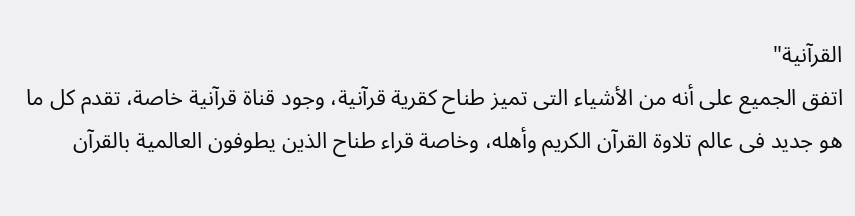القرآنية"
اتفق الجميع على أنه من الأشياء التى تميز طناح كقرية قرآنية، وجود قناة قرآنية خاصة، تقدم كل ما هو جديد فى عالم تلاوة القرآن الكريم وأهله، وخاصة قراء طناح الذين يطوفون العالمية بالقرآن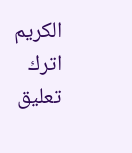الكريم
اترك تعليق